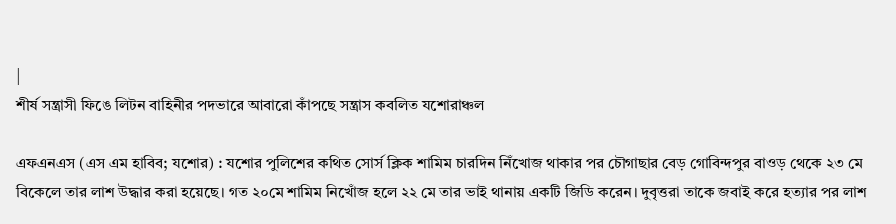|
শীর্ষ সন্ত্রাসী ফিঙে লিটন বাহিনীর পদভারে আবারো কাঁপছে সন্ত্রাস কবলিত যশোরাঞ্চল

এফএনএস (এস এম হাবিব; যশোর) : যশোর পুলিশের কথিত সোর্স ক্লিক শামিম চারদিন নিঁখোজ থাকার পর চৌগাছার বেড় গোবিন্দপুর বাওড় থেকে ২৩ মে বিকেলে তার লাশ উদ্ধার করা হয়েছে। গত ২০মে শামিম নিখোঁজ হলে ২২ মে তার ভাই থানায় একটি জিডি করেন। দুবৃত্তরা তাকে জবাই করে হত্যার পর লাশ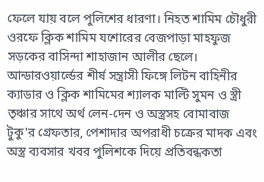ফেলে যায় বলে পুলিশের ধারণা। নিহত শামিম চৌধুরী ওরফে ক্লিক শামিম যশোরের বেজপাড়া মাহফুজ সড়কের বাসিন্দা শাহাজান আলীর ছেলে। আন্ডারওয়ার্ল্ডের শীর্ষ সন্ত্রাসী ফিঙ্গে লিটন বাহিনীর ক্যাডার ও ক্লিক শামিমের শ্যালক মাল্টি সুমন ও স্ত্রী তৃঞ্চার সাথে অর্থ লেন-দেন ও অস্ত্রসহ বোমাবাজ টুকু'র গ্রেফতার, পেশাদার অপরাধী চক্রের মাদক এবং অস্ত্র ব্যবসার খবর পুলিশকে দিয়ে প্রতিবন্ধকতা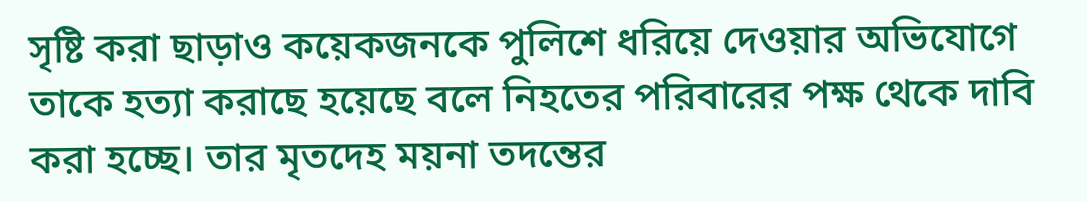সৃষ্টি করা ছাড়াও কয়েকজনকে পুলিশে ধরিয়ে দেওয়ার অভিযোগে তাকে হত্যা করাছে হয়েছে বলে নিহতের পরিবারের পক্ষ থেকে দাবি করা হচ্ছে। তার মৃতদেহ ময়না তদন্তের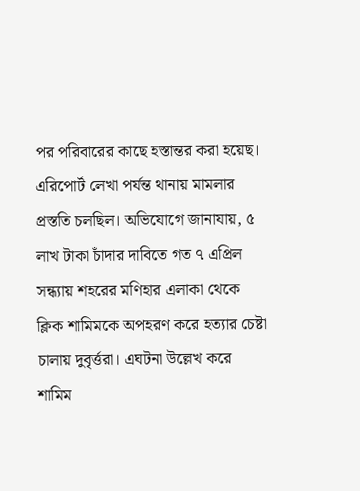পর পরিবারের কাছে হস্তান্তর করা হয়েছ। এরিপোর্ট লেখা পর্যন্ত থানায় মামলার প্রস্ততি চলছিল। অভিযোগে জানাযায়, ৫ লাখ টাকা চাঁদার দাবিতে গত ৭ এপ্রিল সন্ধ্যায় শহরের মণিহার এলাকা থেকে ক্লিক শামিমকে অপহরণ করে হত্যার চেষ্টা চালায় দুবৃর্ত্তরা। এঘটনা উল্লেখ করে শামিম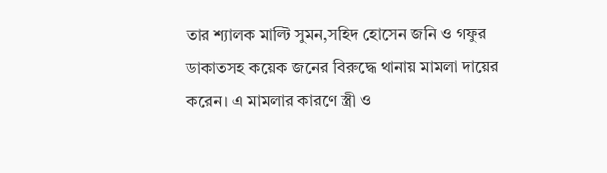তার শ্যালক মাল্টি সুমন,সহিদ হোসেন জনি ও গফুর ডাকাতসহ কয়েক জনের বিরুদ্ধে থানায় মামলা দায়ের করেন। এ মামলার কারণে স্ত্রী ও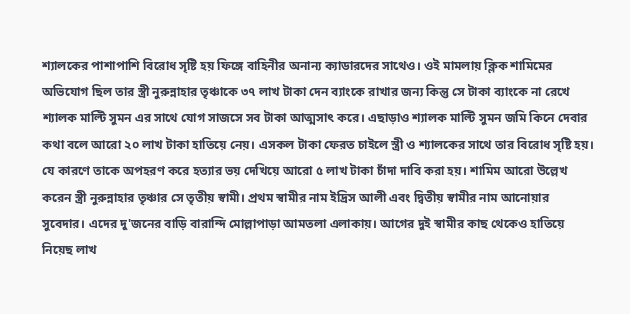শ্যালকের পাশাপাশি বিরোধ সৃষ্টি হয় ফিঙ্গে বাহিনীর অনান্য ক্যাডারদের সাথেও। ওই মামলায় ক্লিক শামিমের অভিযোগ ছিল তার স্ত্রী নুরুন্নাহার তৃঞ্চাকে ৩৭ লাখ টাকা দেন ব্যাংকে রাখার জন্য কিন্তু সে টাকা ব্যাংকে না রেখে শ্যালক মাল্টি সুমন এর সাথে যোগ সাজসে সব টাকা আত্মসাৎ করে। এছাড়াও শ্যালক মাল্টি সুমন জমি কিনে দেবার কথা বলে আরো ২০ লাখ টাকা হাতিয়ে নেয়। এসকল টাকা ফেরত চাইলে স্ত্রী ও শ্যালকের সাথে তার বিরোধ সৃষ্টি হয়। যে কারণে তাকে অপহরণ করে হত্যার ভয় দেখিয়ে আরো ৫ লাখ টাকা চাঁদা দাবি করা হয়। শামিম আরো উল্লেখ করেন স্ত্রী নুরুন্নাহার তৃঞ্চার সে তৃতীয় স্বামী। প্রথম স্বামীর নাম ইদ্রিস আলী এবং দ্বিতীয় স্বামীর নাম আনোয়ার সুবেদার। এদের দু'জনের বাড়ি বারান্দি মোল্লাপাড়া আমতলা এলাকায়। আগের দুই স্বামীর কাছ থেকেও হাতিয়ে নিয়েছ লাখ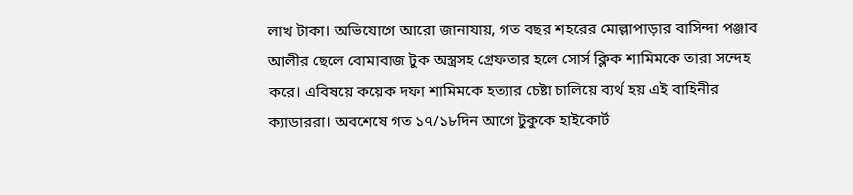লাখ টাকা। অভিযোগে আরো জানাযায়, গত বছর শহরের মোল্লাপাড়ার বাসিন্দা পঞ্জাব আলীর ছেলে বোমাবাজ টুক অস্ত্রসহ গ্রেফতার হলে সোর্স ক্লিক শামিমকে তারা সন্দেহ করে। এবিষয়ে কয়েক দফা শামিমকে হত্যার চেষ্টা চালিয়ে ব্যর্থ হয় এই বাহিনীর ক্যাডাররা। অবশেষে গত ১৭/১৮দিন আগে টুকুকে হাইকোর্ট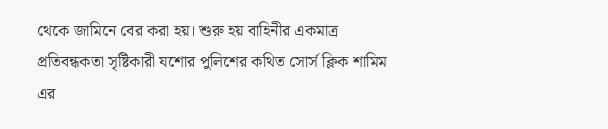থেকে জামিনে বের করা হয়। শুরু হয় বাহিনীর একমাত্র প্রতিবন্ধকতা সৃষ্টিকারী যশোর পুলিশের কথিত সোর্স ক্লিক শামিম এর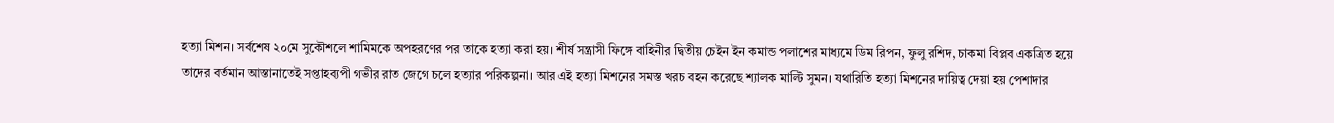হত্যা মিশন। সর্বশেষ ২০মে সুকৌশলে শামিমকে অপহরণের পর তাকে হত্যা করা হয়। শীর্ষ সন্ত্রাসী ফিঙ্গে বাহিনীর দ্বিতীয় চেইন ইন কমান্ড পলাশের মাধ্যমে ডিম রিপন, ফুলু রশিদ, চাকমা বিপ্লব একত্রিত হয়ে তাদের বর্তমান আস্তানাতেই সপ্তাহব্যপী গভীর রাত জেগে চলে হত্যার পরিকল্পনা। আর এই হত্যা মিশনের সমস্ত খরচ বহন করেছে শ্যালক মাল্টি সুমন। যথারিতি হত্যা মিশনের দায়িত্ব দেয়া হয় পেশাদার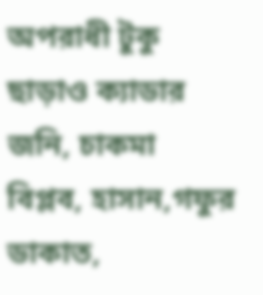অপরাধী টুকু ছাড়াও ক্যাডার জনি, চাকমা বিপ্লব, হাসান,গফুর ডাকাত,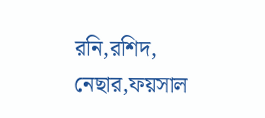রনি,রশিদ, নেছার,ফয়সাল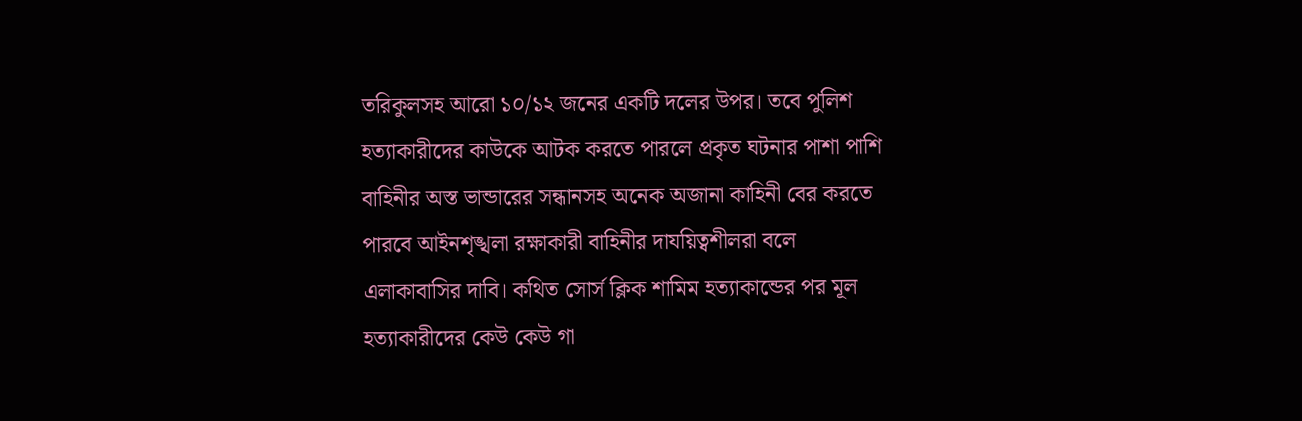তরিকুলসহ আরো ১০/১২ জনের একটি দলের উপর। তবে পুলিশ হত্যাকারীদের কাউকে আটক করতে পারলে প্রকৃত ঘটনার পাশা পাশি বাহিনীর অস্ত ভান্ডারের সন্ধানসহ অনেক অজানা কাহিনী বের করতে পারবে আইনশৃঙ্খলা রক্ষাকারী বাহিনীর দাযয়িত্বশীলরা বলে এলাকাবাসির দাবি। কথিত সোর্স ক্লিক শামিম হত্যাকান্ডের পর মূল হত্যাকারীদের কেউ কেউ গা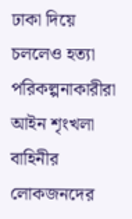ঢাকা দিয়ে চললেও হত্যা পরিকল্পনাকারীরা আইন শৃংখলা বাহিনীর লোকজনদের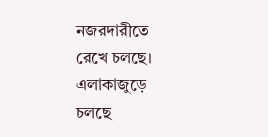নজরদারীতে রেখে চলছে। এলাকাজুড়ে চলছে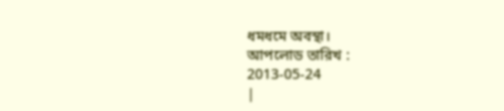ধমধমে অবস্থা।
আপলোড তারিখ :
2013-05-24
|